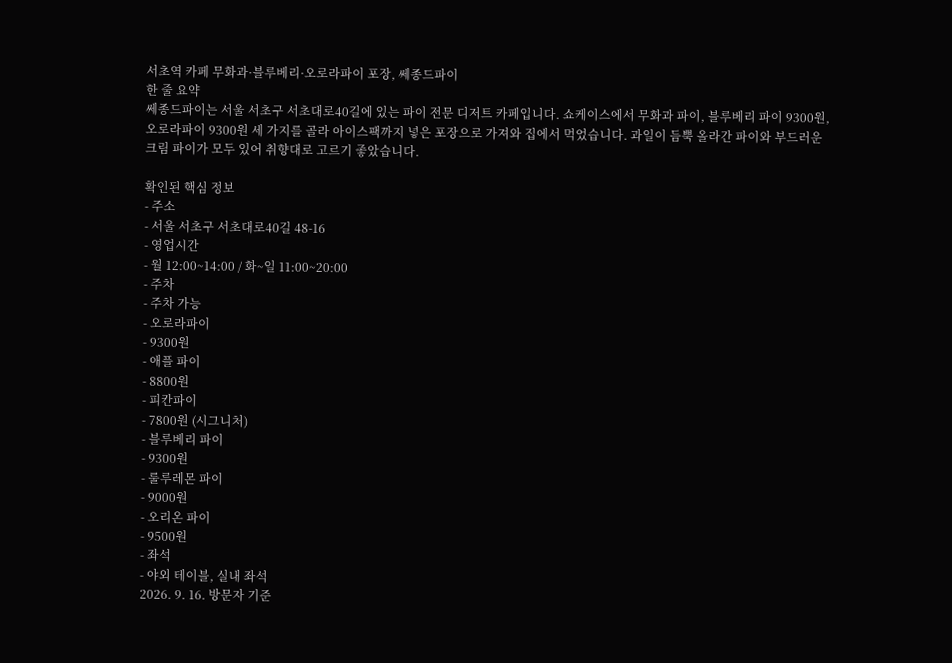서초역 카페 무화과·블루베리·오로라파이 포장, 쎄종드파이
한 줄 요약
쎄종드파이는 서울 서초구 서초대로40길에 있는 파이 전문 디저트 카페입니다. 쇼케이스에서 무화과 파이, 블루베리 파이 9300원, 오로라파이 9300원 세 가지를 골라 아이스팩까지 넣은 포장으로 가져와 집에서 먹었습니다. 과일이 듬뿍 올라간 파이와 부드러운 크림 파이가 모두 있어 취향대로 고르기 좋았습니다.

확인된 핵심 정보
- 주소
- 서울 서초구 서초대로40길 48-16
- 영업시간
- 월 12:00~14:00 / 화~일 11:00~20:00
- 주차
- 주차 가능
- 오로라파이
- 9300원
- 애플 파이
- 8800원
- 피칸파이
- 7800원 (시그니처)
- 블루베리 파이
- 9300원
- 룰루레몬 파이
- 9000원
- 오리온 파이
- 9500원
- 좌석
- 야외 테이블, 실내 좌석
2026. 9. 16. 방문자 기준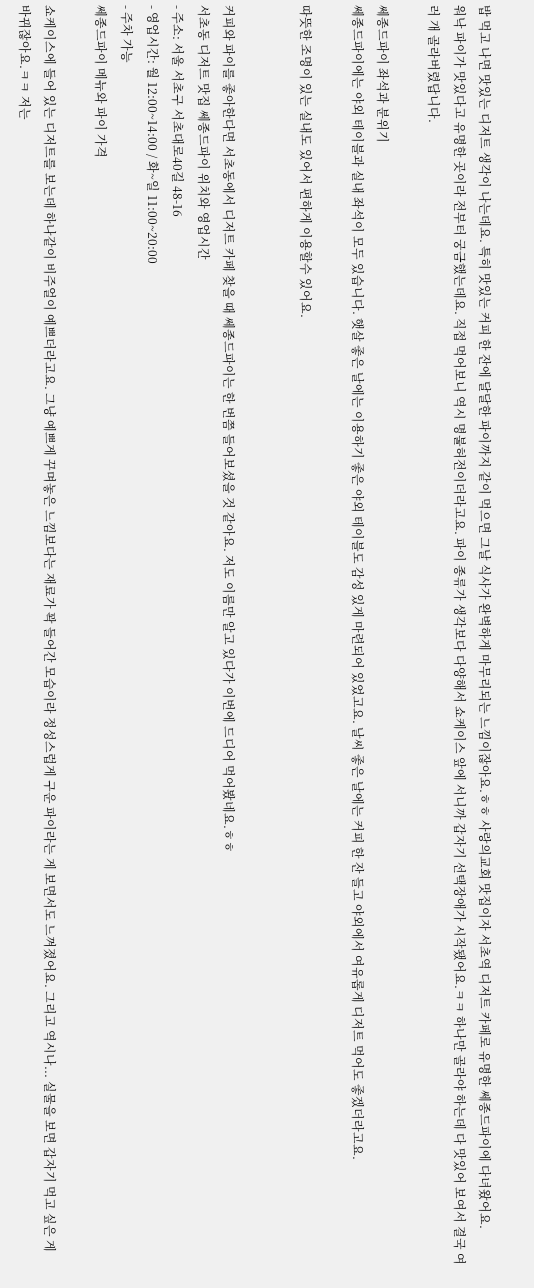밥 먹고 나면 맛있는 디저트 생각이 나는데요. 특히 맛있는 커피 한 잔에 달달한 파이까지 같이 먹으면 그날 식사가 완벽하게 마무리되는 느낌이잖아요.ㅎㅎ 사랑의교회 맛집이자 서초역 디저트 카페로 유명한 쎄종드파이에 다녀왔어요.
워낙 파이가 맛있다고 유명한 곳이라 전부터 궁금했는데요. 직접 먹어보니 역시 명불허전이더라고요. 파이 종류가 생각보다 다양해서 쇼케이스 앞에 서니까 갑자기 선택장애가 시작됐어요.ㅋㅋ 하나만 골라야 하는데 다 맛있어 보여서 결국 여러 개 골라버렸답니다.

쎄종드파이 좌석과 분위기
쎄종드파이에는 야외 테이블과 실내 좌석이 모두 있습니다. 햇살 좋은 날에는 이용하기 좋은 야외 테이블도 감성 있게 마련되어 있었고요. 날씨 좋은 날에는 커피 한 잔 들고 야외에서 여유롭게 디저트 먹어도 좋겠더라고요.

따뜻한 조명이 있는 실내도 있어서 편하게 이용할수 있어요.


커피와 파이를 좋아한다면 서초동에서 디저트 카페 찾을 때 쎄종드파이는 한 번쯤 들어보셨을 것 같아요. 저도 이름만 알고 있다가 이번에 드디어 먹어봤네요.ㅎㅎ
서초동 디저트 맛집 쎄종드파이 위치와 영업시간
- 주소: 서울 서초구 서초대로40길 48-16
- 영업시간: 월 12:00~14:00 / 화~일 11:00~20:00
- 주차 가능
쎄종드파이 메뉴와 파이 가격

쇼케이스에 들어 있는 디저트를 보는데 하나같이 비주얼이 예쁘더라고요. 그냥 예쁘게 꾸며놓은 느낌보다는 재료가 꽉 들어간 모습이라 정성스럽게 구운 파이라는 게 보면서도 느껴졌어요. 그리고 역시나... 실물을 보면 갑자기 먹고 싶은 게 바뀌잖아요.ㅋㅋ 저는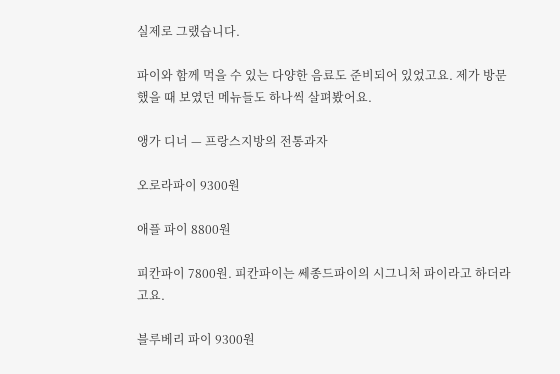실제로 그랬습니다.

파이와 함께 먹을 수 있는 다양한 음료도 준비되어 있었고요. 제가 방문했을 때 보였던 메뉴들도 하나씩 살펴봤어요.

앵가 디너 — 프랑스지방의 전통과자

오로라파이 9300원

애플 파이 8800원

피칸파이 7800원. 피칸파이는 쎄종드파이의 시그니처 파이라고 하더라고요.

블루베리 파이 9300원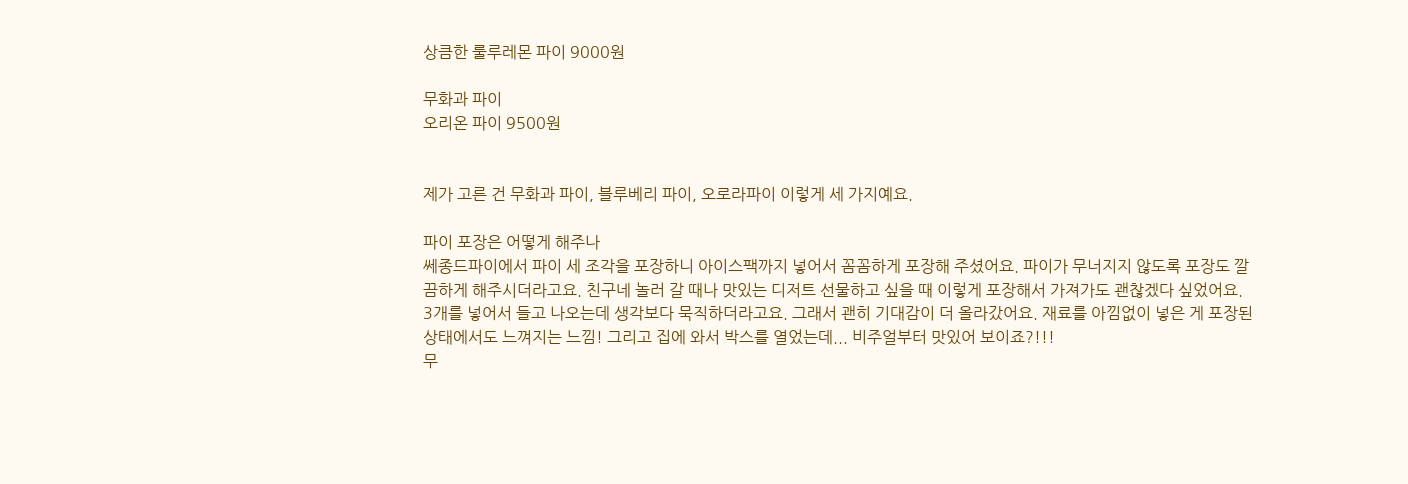상큼한 룰루레몬 파이 9000원

무화과 파이
오리온 파이 9500원


제가 고른 건 무화과 파이, 블루베리 파이, 오로라파이 이렇게 세 가지예요.

파이 포장은 어떻게 해주나
쎄종드파이에서 파이 세 조각을 포장하니 아이스팩까지 넣어서 꼼꼼하게 포장해 주셨어요. 파이가 무너지지 않도록 포장도 깔끔하게 해주시더라고요. 친구네 놀러 갈 때나 맛있는 디저트 선물하고 싶을 때 이렇게 포장해서 가져가도 괜찮겠다 싶었어요.
3개를 넣어서 들고 나오는데 생각보다 묵직하더라고요. 그래서 괜히 기대감이 더 올라갔어요. 재료를 아낌없이 넣은 게 포장된 상태에서도 느껴지는 느낌! 그리고 집에 와서 박스를 열었는데... 비주얼부터 맛있어 보이죠?!!!
무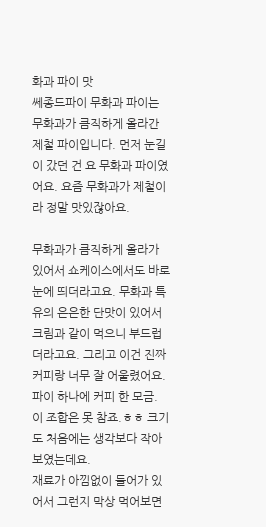화과 파이 맛
쎄종드파이 무화과 파이는 무화과가 큼직하게 올라간 제철 파이입니다. 먼저 눈길이 갔던 건 요 무화과 파이였어요. 요즘 무화과가 제철이라 정말 맛있잖아요.

무화과가 큼직하게 올라가 있어서 쇼케이스에서도 바로 눈에 띄더라고요. 무화과 특유의 은은한 단맛이 있어서 크림과 같이 먹으니 부드럽더라고요. 그리고 이건 진짜 커피랑 너무 잘 어울렸어요. 파이 하나에 커피 한 모금. 이 조합은 못 참죠.ㅎㅎ 크기도 처음에는 생각보다 작아 보였는데요.
재료가 아낌없이 들어가 있어서 그런지 막상 먹어보면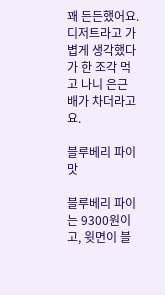꽤 든든했어요. 디저트라고 가볍게 생각했다가 한 조각 먹고 나니 은근 배가 차더라고요.

블루베리 파이 맛

블루베리 파이는 9300원이고, 윗면이 블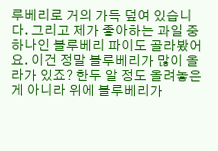루베리로 거의 가득 덮여 있습니다. 그리고 제가 좋아하는 과일 중 하나인 블루베리 파이도 골라봤어요. 이건 정말 블루베리가 많이 올라가 있죠? 한두 알 정도 올려놓은 게 아니라 위에 블루베리가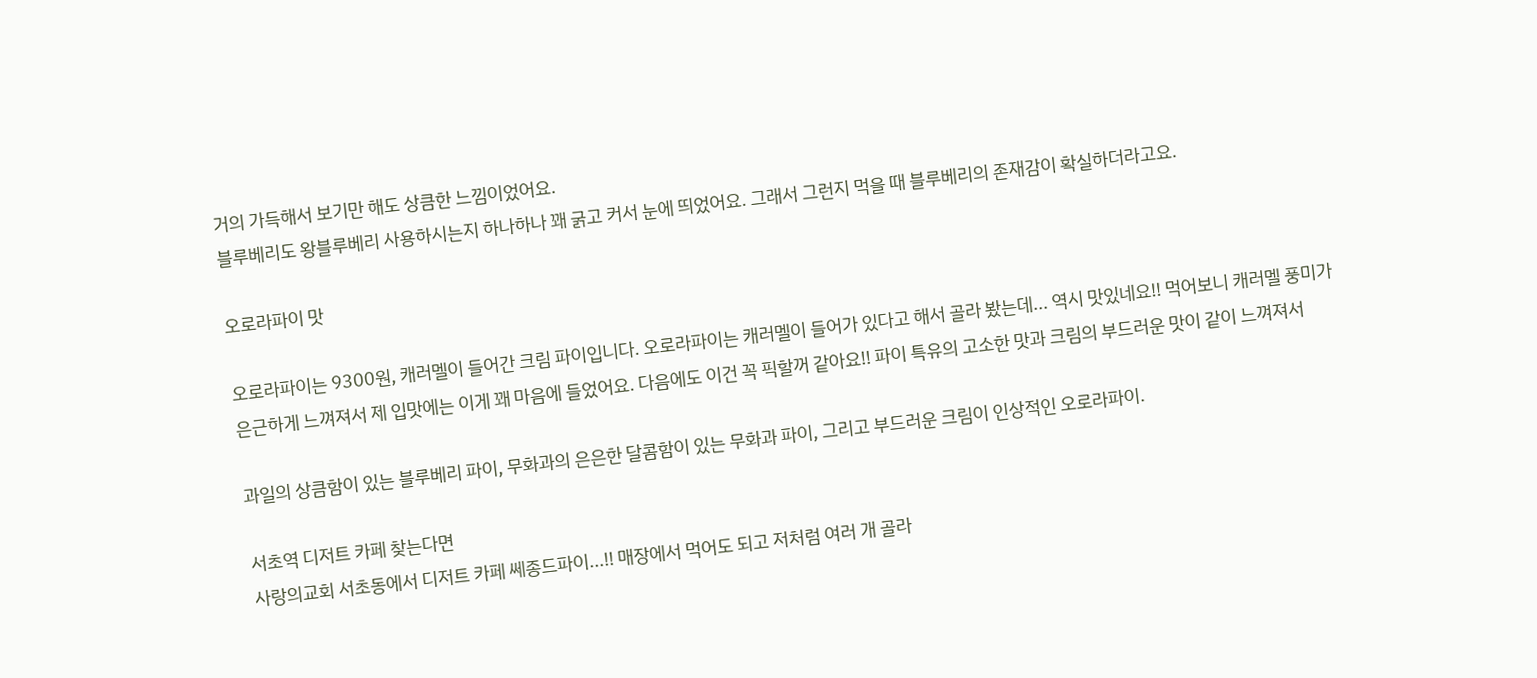거의 가득해서 보기만 해도 상큼한 느낌이었어요.
블루베리도 왕블루베리 사용하시는지 하나하나 꽤 굵고 커서 눈에 띄었어요. 그래서 그런지 먹을 때 블루베리의 존재감이 확실하더라고요.

오로라파이 맛

오로라파이는 9300원, 캐러멜이 들어간 크림 파이입니다. 오로라파이는 캐러멜이 들어가 있다고 해서 골라 봤는데... 역시 맛있네요!! 먹어보니 캐러멜 풍미가 은근하게 느껴져서 제 입맛에는 이게 꽤 마음에 들었어요. 다음에도 이건 꼭 픽할꺼 같아요!! 파이 특유의 고소한 맛과 크림의 부드러운 맛이 같이 느껴져서

과일의 상큼함이 있는 블루베리 파이, 무화과의 은은한 달콤함이 있는 무화과 파이, 그리고 부드러운 크림이 인상적인 오로라파이.

서초역 디저트 카페 찾는다면
사랑의교회 서초동에서 디저트 카페 쎄종드파이...!! 매장에서 먹어도 되고 저처럼 여러 개 골라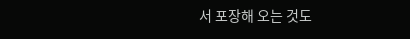서 포장해 오는 것도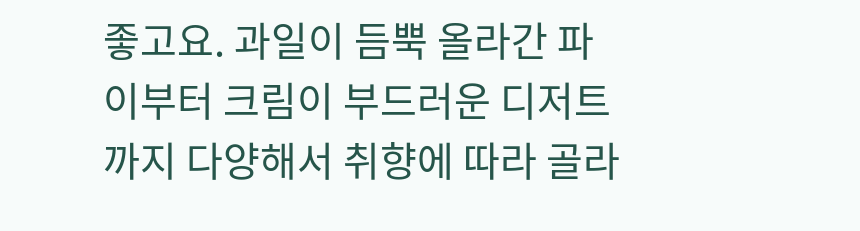좋고요. 과일이 듬뿍 올라간 파이부터 크림이 부드러운 디저트까지 다양해서 취향에 따라 골라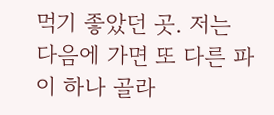먹기 좋았던 곳. 저는 다음에 가면 또 다른 파이 하나 골라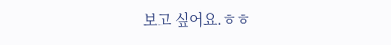보고 싶어요.ㅎㅎ